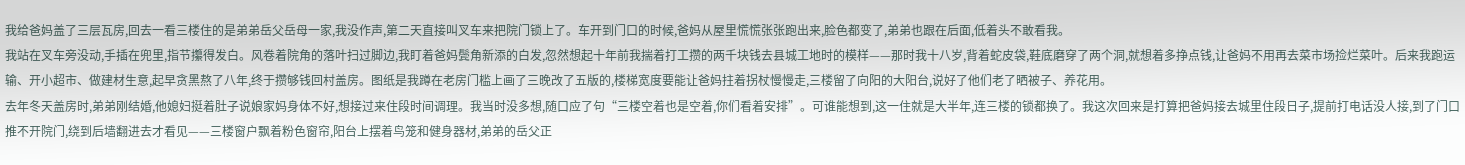我给爸妈盖了三层瓦房,回去一看三楼住的是弟弟岳父岳母一家,我没作声,第二天直接叫叉车来把院门锁上了。车开到门口的时候,爸妈从屋里慌慌张张跑出来,脸色都变了,弟弟也跟在后面,低着头不敢看我。
我站在叉车旁没动,手插在兜里,指节攥得发白。风卷着院角的落叶扫过脚边,我盯着爸妈鬓角新添的白发,忽然想起十年前我揣着打工攒的两千块钱去县城工地时的模样——那时我十八岁,背着蛇皮袋,鞋底磨穿了两个洞,就想着多挣点钱,让爸妈不用再去菜市场捡烂菜叶。后来我跑运输、开小超市、做建材生意,起早贪黑熬了八年,终于攒够钱回村盖房。图纸是我蹲在老房门槛上画了三晚改了五版的,楼梯宽度要能让爸妈拄着拐杖慢慢走,三楼留了向阳的大阳台,说好了他们老了晒被子、养花用。
去年冬天盖房时,弟弟刚结婚,他媳妇挺着肚子说娘家妈身体不好,想接过来住段时间调理。我当时没多想,随口应了句“三楼空着也是空着,你们看着安排”。可谁能想到,这一住就是大半年,连三楼的锁都换了。我这次回来是打算把爸妈接去城里住段日子,提前打电话没人接,到了门口推不开院门,绕到后墙翻进去才看见——三楼窗户飘着粉色窗帘,阳台上摆着鸟笼和健身器材,弟弟的岳父正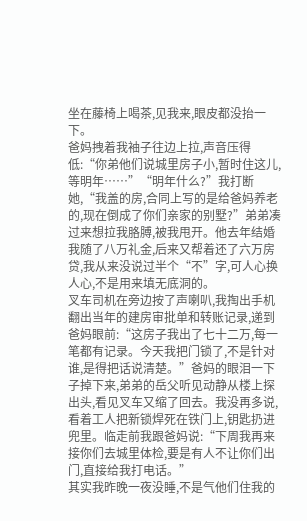坐在藤椅上喝茶,见我来,眼皮都没抬一下。
爸妈拽着我袖子往边上拉,声音压得低:“你弟他们说城里房子小,暂时住这儿,等明年……”“明年什么?”我打断她,“我盖的房,合同上写的是给爸妈养老的,现在倒成了你们亲家的别墅?”弟弟凑过来想拉我胳膊,被我甩开。他去年结婚我随了八万礼金,后来又帮着还了六万房贷,我从来没说过半个“不”字,可人心换人心,不是用来填无底洞的。
叉车司机在旁边按了声喇叭,我掏出手机翻出当年的建房审批单和转账记录,递到爸妈眼前:“这房子我出了七十二万,每一笔都有记录。今天我把门锁了,不是针对谁,是得把话说清楚。”爸妈的眼泪一下子掉下来,弟弟的岳父听见动静从楼上探出头,看见叉车又缩了回去。我没再多说,看着工人把新锁焊死在铁门上,钥匙扔进兜里。临走前我跟爸妈说:“下周我再来接你们去城里体检,要是有人不让你们出门,直接给我打电话。”
其实我昨晚一夜没睡,不是气他们住我的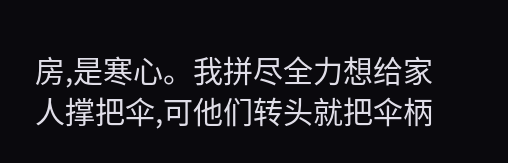房,是寒心。我拼尽全力想给家人撑把伞,可他们转头就把伞柄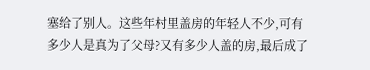塞给了别人。这些年村里盖房的年轻人不少,可有多少人是真为了父母?又有多少人盖的房,最后成了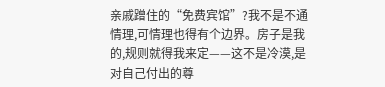亲戚蹭住的“免费宾馆”?我不是不通情理,可情理也得有个边界。房子是我的,规则就得我来定——这不是冷漠,是对自己付出的尊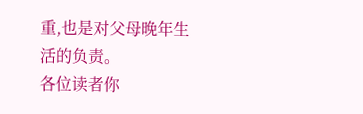重,也是对父母晚年生活的负责。
各位读者你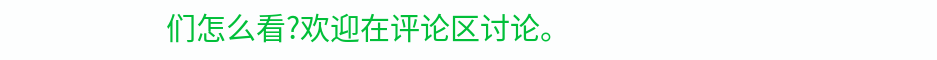们怎么看?欢迎在评论区讨论。